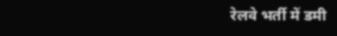रेलवे भर्ती में डमी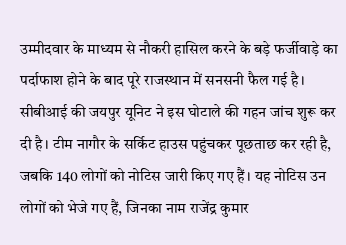उम्मीदवार के माध्यम से नौकरी हासिल करने के बड़े फर्जीवाड़े का पर्दाफाश होने के बाद पूरे राजस्थान में सनसनी फैल गई है। सीबीआई की जयपुर यूनिट ने इस घोटाले की गहन जांच शुरू कर दी है। टीम नागौर के सर्किट हाउस पहुंचकर पूछताछ कर रही है, जबकि 140 लोगों को नोटिस जारी किए गए हैं। यह नोटिस उन लोगों को भेजे गए हैं, जिनका नाम राजेंद्र कुमार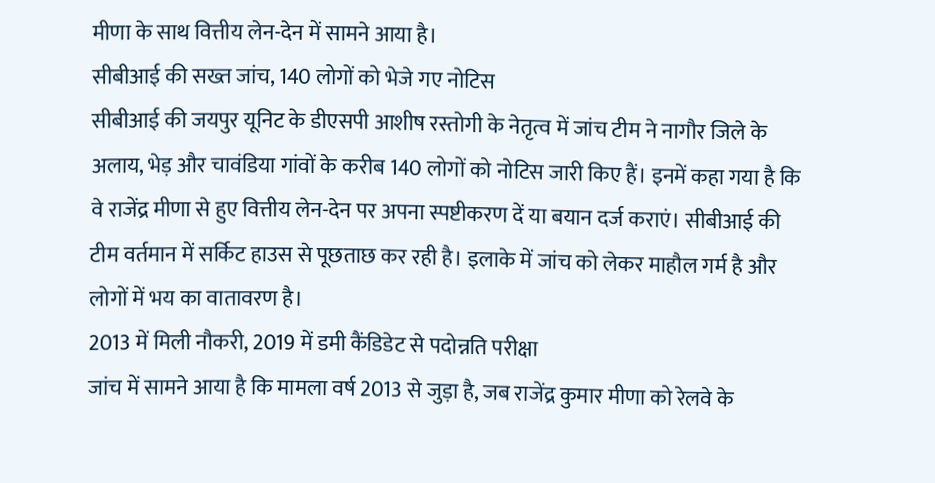मीणा के साथ वित्तीय लेन-देन में सामने आया है।
सीबीआई की सख्त जांच, 140 लोगों को भेजे गए नोटिस
सीबीआई की जयपुर यूनिट के डीएसपी आशीष रस्तोगी के नेतृत्व में जांच टीम ने नागौर जिले के अलाय, भेड़ और चावंडिया गांवों के करीब 140 लोगों को नोटिस जारी किए हैं। इनमें कहा गया है कि वे राजेंद्र मीणा से हुए वित्तीय लेन-देन पर अपना स्पष्टीकरण दें या बयान दर्ज कराएं। सीबीआई की टीम वर्तमान में सर्किट हाउस से पूछताछ कर रही है। इलाके में जांच को लेकर माहौल गर्म है और लोगों में भय का वातावरण है।
2013 में मिली नौकरी, 2019 में डमी कैंडिडेट से पदोन्नति परीक्षा
जांच में सामने आया है कि मामला वर्ष 2013 से जुड़ा है, जब राजेंद्र कुमार मीणा को रेलवे के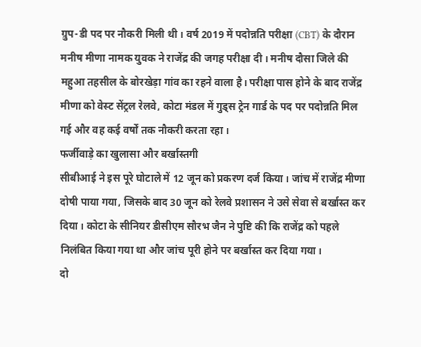ग्रुप-डी पद पर नौकरी मिली थी। वर्ष 2019 में पदोन्नति परीक्षा (CBT) के दौरान मनीष मीणा नामक युवक ने राजेंद्र की जगह परीक्षा दी। मनीष दौसा जिले की महुआ तहसील के बोरखेड़ा गांव का रहने वाला है। परीक्षा पास होने के बाद राजेंद्र मीणा को वेस्ट सेंट्रल रेलवे, कोटा मंडल में गुड्स ट्रेन गार्ड के पद पर पदोन्नति मिल गई और वह कई वर्षों तक नौकरी करता रहा।
फर्जीवाड़े का खुलासा और बर्खास्तगी
सीबीआई ने इस पूरे घोटाले में 12 जून को प्रकरण दर्ज किया। जांच में राजेंद्र मीणा दोषी पाया गया, जिसके बाद 30 जून को रेलवे प्रशासन ने उसे सेवा से बर्खास्त कर दिया। कोटा के सीनियर डीसीएम सौरभ जैन ने पुष्टि की कि राजेंद्र को पहले निलंबित किया गया था और जांच पूरी होने पर बर्खास्त कर दिया गया।
दो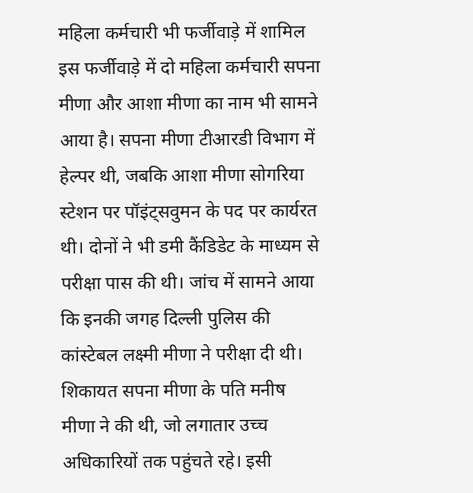महिला कर्मचारी भी फर्जीवाड़े में शामिल
इस फर्जीवाड़े में दो महिला कर्मचारी सपना मीणा और आशा मीणा का नाम भी सामने आया है। सपना मीणा टीआरडी विभाग में हेल्पर थी, जबकि आशा मीणा सोगरिया स्टेशन पर पॉइंट्सवुमन के पद पर कार्यरत थी। दोनों ने भी डमी कैंडिडेट के माध्यम से परीक्षा पास की थी। जांच में सामने आया कि इनकी जगह दिल्ली पुलिस की कांस्टेबल लक्ष्मी मीणा ने परीक्षा दी थी। शिकायत सपना मीणा के पति मनीष मीणा ने की थी, जो लगातार उच्च अधिकारियों तक पहुंचते रहे। इसी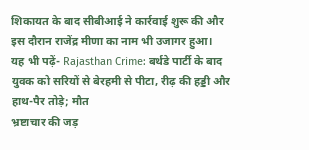शिकायत के बाद सीबीआई ने कार्रवाई शुरू की और इस दौरान राजेंद्र मीणा का नाम भी उजागर हुआ।
यह भी पढ़ें- Rajasthan Crime: बर्थडे पार्टी के बाद युवक को सरियों से बेरहमी से पीटा, रीढ़ की हड्डी और हाथ-पैर तोड़े; मौत
भ्रष्टाचार की जड़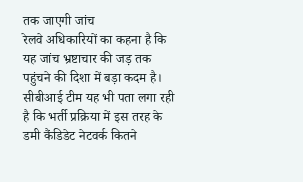तक जाएगी जांच
रेलवे अधिकारियों का कहना है कि यह जांच भ्रष्टाचार की जड़ तक पहुंचने की दिशा में बड़ा कदम है। सीबीआई टीम यह भी पता लगा रही है कि भर्ती प्रक्रिया में इस तरह के डमी कैंडिडेट नेटवर्क कितने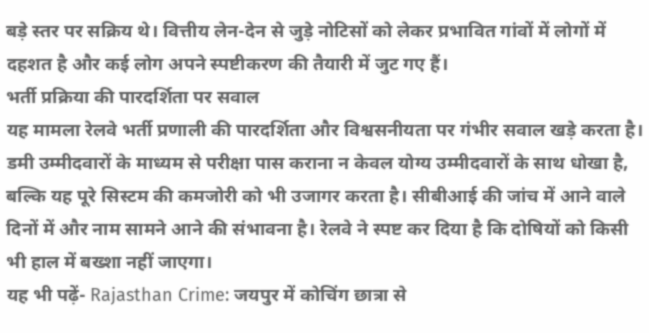बड़े स्तर पर सक्रिय थे। वित्तीय लेन-देन से जुड़े नोटिसों को लेकर प्रभावित गांवों में लोगों में दहशत है और कई लोग अपने स्पष्टीकरण की तैयारी में जुट गए हैं।
भर्ती प्रक्रिया की पारदर्शिता पर सवाल
यह मामला रेलवे भर्ती प्रणाली की पारदर्शिता और विश्वसनीयता पर गंभीर सवाल खड़े करता है। डमी उम्मीदवारों के माध्यम से परीक्षा पास कराना न केवल योग्य उम्मीदवारों के साथ धोखा है, बल्कि यह पूरे सिस्टम की कमजोरी को भी उजागर करता है। सीबीआई की जांच में आने वाले दिनों में और नाम सामने आने की संभावना है। रेलवे ने स्पष्ट कर दिया है कि दोषियों को किसी भी हाल में बख्शा नहीं जाएगा।
यह भी पढ़ें- Rajasthan Crime: जयपुर में कोचिंग छात्रा से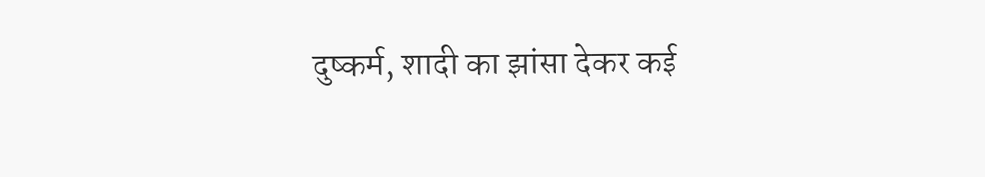दुष्कर्म, शादी का झांसा देकर कई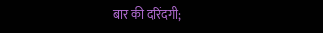बार की दरिंदगी;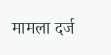मामला दर्ज